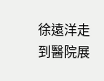徐遠洋走到醫院展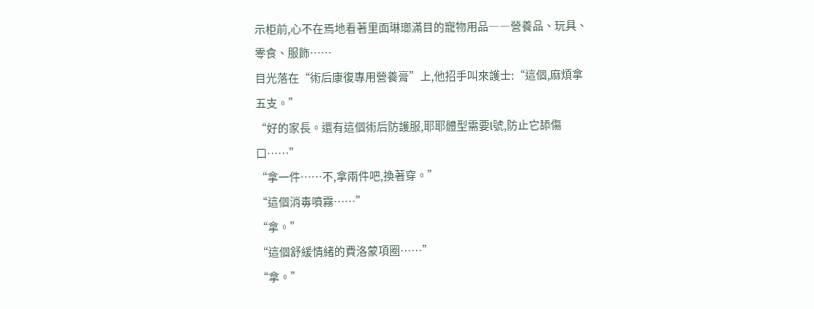示柜前,心不在焉地看著里面琳瑯滿目的寵物用品――營養品、玩具、零食、服飾……
目光落在“術后康復專用營養膏”上,他招手叫來護士:“這個,麻煩拿五支。”
“好的家長。還有這個術后防護服,耶耶體型需要l號,防止它舔傷口……”
“拿一件……不,拿兩件吧,換著穿。”
“這個消毒噴霧……”
“拿。”
“這個舒緩情緒的費洛蒙項圈……”
“拿。”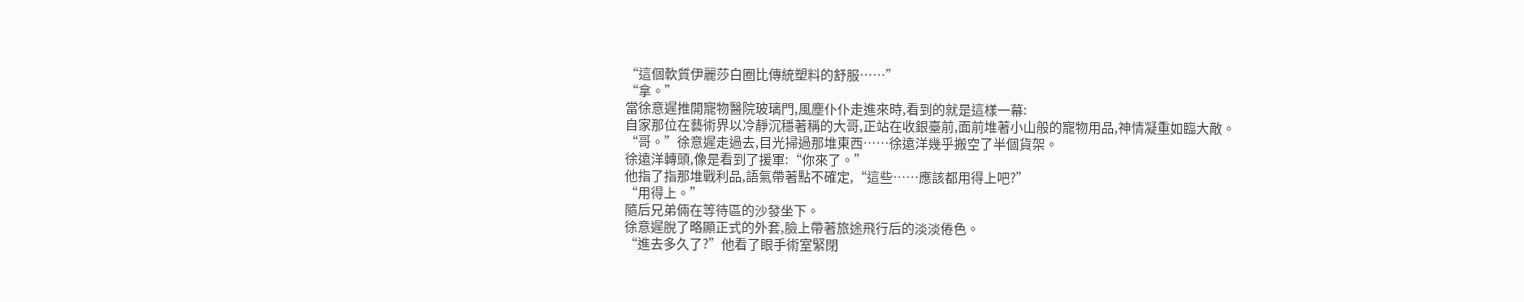“這個軟質伊麗莎白圈比傳統塑料的舒服……”
“拿。”
當徐意遲推開寵物醫院玻璃門,風塵仆仆走進來時,看到的就是這樣一幕:
自家那位在藝術界以冷靜沉穩著稱的大哥,正站在收銀臺前,面前堆著小山般的寵物用品,神情凝重如臨大敵。
“哥。”徐意遲走過去,目光掃過那堆東西……徐遠洋幾乎搬空了半個貨架。
徐遠洋轉頭,像是看到了援軍:“你來了。”
他指了指那堆戰利品,語氣帶著點不確定,“這些……應該都用得上吧?”
“用得上。”
隨后兄弟倆在等待區的沙發坐下。
徐意遲脫了略顯正式的外套,臉上帶著旅途飛行后的淡淡倦色。
“進去多久了?”他看了眼手術室緊閉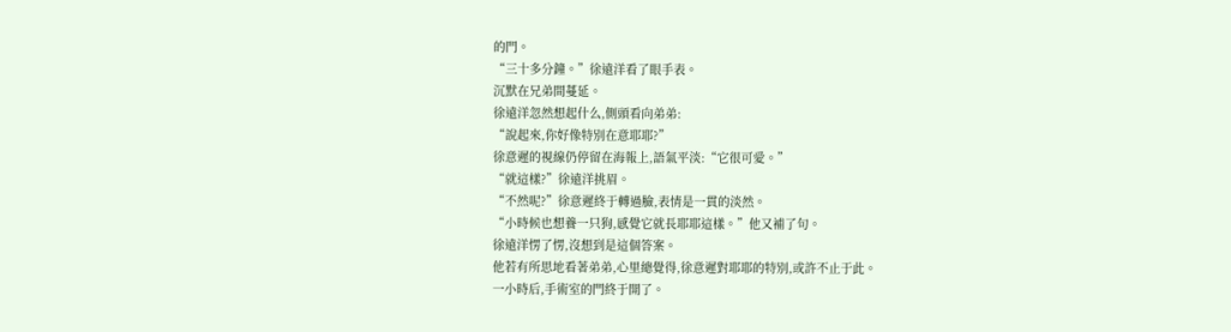的門。
“三十多分鐘。”徐遠洋看了眼手表。
沉默在兄弟間蔓延。
徐遠洋忽然想起什么,側頭看向弟弟:
“說起來,你好像特別在意耶耶?”
徐意遲的視線仍停留在海報上,語氣平淡:“它很可愛。”
“就這樣?”徐遠洋挑眉。
“不然呢?”徐意遲終于轉過臉,表情是一貫的淡然。
“小時候也想養一只狗,感覺它就長耶耶這樣。”他又補了句。
徐遠洋愣了愣,沒想到是這個答案。
他若有所思地看著弟弟,心里總覺得,徐意遲對耶耶的特別,或許不止于此。
一小時后,手術室的門終于開了。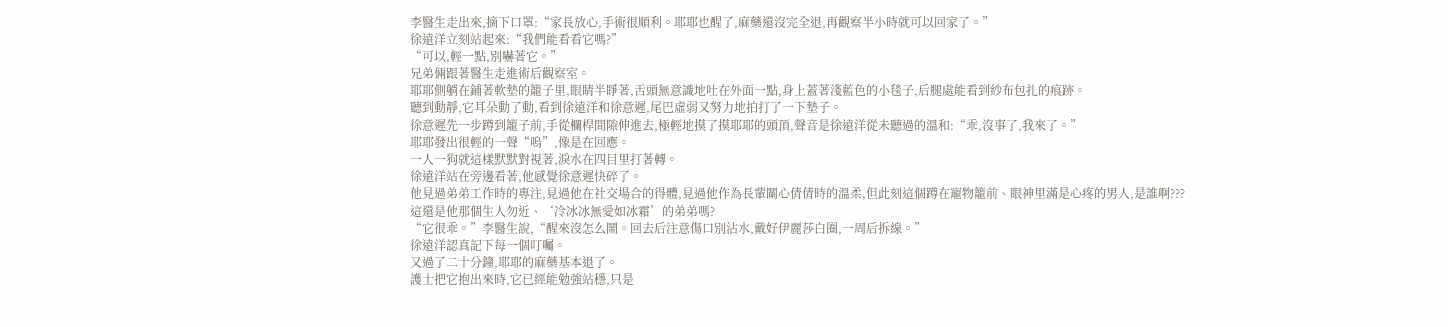李醫生走出來,摘下口罩:“家長放心,手術很順利。耶耶也醒了,麻藥還沒完全退,再觀察半小時就可以回家了。”
徐遠洋立刻站起來:“我們能看看它嗎?”
“可以,輕一點,別嚇著它。”
兄弟倆跟著醫生走進術后觀察室。
耶耶側躺在鋪著軟墊的籠子里,眼睛半睜著,舌頭無意識地吐在外面一點,身上蓋著淺藍色的小毯子,后腿處能看到紗布包扎的痕跡。
聽到動靜,它耳朵動了動,看到徐遠洋和徐意遲,尾巴虛弱又努力地拍打了一下墊子。
徐意遲先一步蹲到籠子前,手從欄桿間隙伸進去,極輕地摸了摸耶耶的頭頂,聲音是徐遠洋從未聽過的溫和:“乖,沒事了,我來了。”
耶耶發出很輕的一聲“嗚”,像是在回應。
一人一狗就這樣默默對視著,淚水在四目里打著轉。
徐遠洋站在旁邊看著,他感覺徐意遲快碎了。
他見過弟弟工作時的專注,見過他在社交場合的得體,見過他作為長輩關心倩倩時的溫柔,但此刻這個蹲在寵物籠前、眼神里滿是心疼的男人,是誰啊???
這還是他那個生人勿近、‘冷冰冰無愛如冰霜’的弟弟嗎?
“它很乖。”李醫生說,“醒來沒怎么鬧。回去后注意傷口別沾水,戴好伊麗莎白圈,一周后拆線。”
徐遠洋認真記下每一個叮囑。
又過了二十分鐘,耶耶的麻藥基本退了。
護士把它抱出來時,它已經能勉強站穩,只是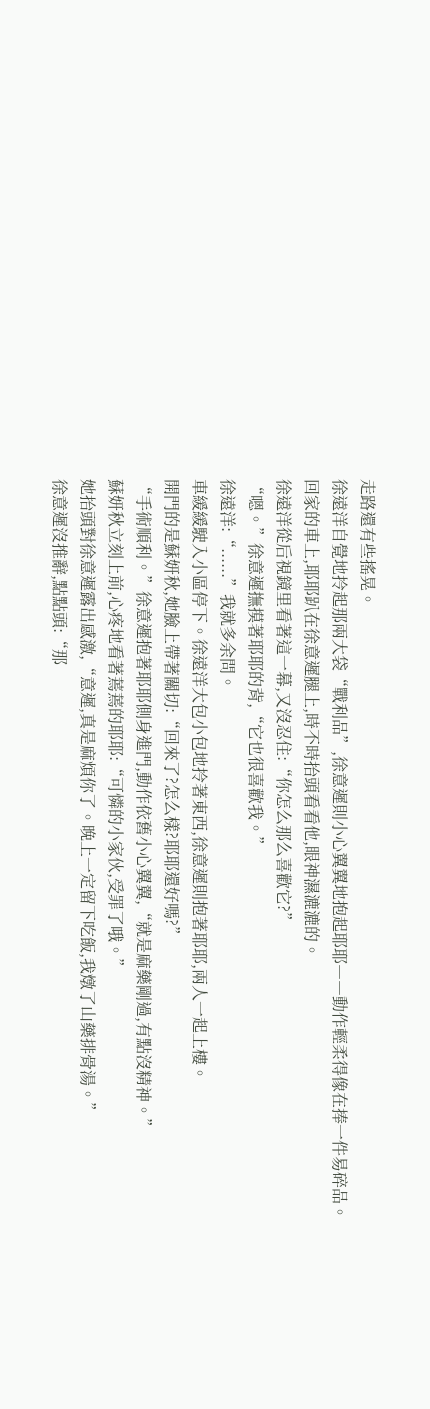走路還有些搖晃。
徐遠洋自覺地拎起那兩大袋“戰利品”,徐意遲則小心翼翼地抱起耶耶――動作輕柔得像在捧一件易碎品。
回家的車上,耶耶趴在徐意遲腿上,時不時抬頭看看他,眼神濕漉漉的。
徐遠洋從后視鏡里看著這一幕,又沒忍住:“你怎么那么喜歡它?”
“嗯。”徐意遲撫摸著耶耶的背,“它也很喜歡我。”
徐遠洋:“......”我就多余問。
車緩緩駛入小區停下。徐遠洋大包小包地拎著東西,徐意遲則抱著耶耶,兩人一起上樓。
開門的是蘇妍秋,她臉上帶著關切:“回來了?怎么樣?耶耶還好嗎?”
“手術順利。”徐意遲抱著耶耶側身進門,動作依舊小心翼翼,“就是麻藥剛過,有點沒精神。”
蘇妍秋立刻上前,心疼地看著蔫蔫的耶耶:“可憐的小家伙,受罪了哦。”
她抬頭對徐意遲露出感激,“意遲,真是麻煩你了。晚上一定留下吃飯,我燉了山藥排骨湯。”
徐意遲沒推辭,點點頭:“那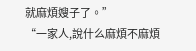就麻煩嫂子了。”
“一家人,說什么麻煩不麻煩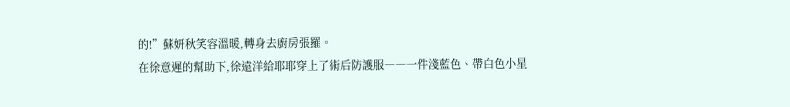的!”蘇妍秋笑容溫暖,轉身去廚房張羅。
在徐意遲的幫助下,徐遠洋給耶耶穿上了術后防護服――一件淺藍色、帶白色小星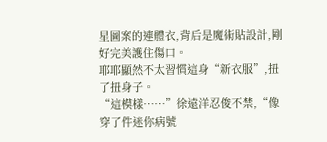星圖案的連體衣,背后是魔術貼設計,剛好完美護住傷口。
耶耶顯然不太習慣這身“新衣服”,扭了扭身子。
“這模樣……”徐遠洋忍俊不禁,“像穿了件迷你病號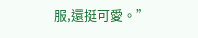服,還挺可愛。”